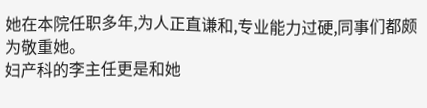她在本院任职多年,为人正直谦和,专业能力过硬,同事们都颇为敬重她。
妇产科的李主任更是和她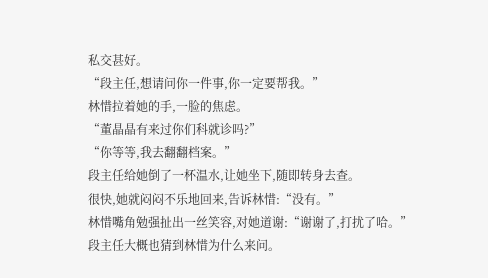私交甚好。
“段主任,想请问你一件事,你一定要帮我。”
林惜拉着她的手,一脸的焦虑。
“董晶晶有来过你们科就诊吗?”
“你等等,我去翻翻档案。”
段主任给她倒了一杯温水,让她坐下,随即转身去查。
很快,她就闷闷不乐地回来,告诉林惜:“没有。”
林惜嘴角勉强扯出一丝笑容,对她道谢:“谢谢了,打扰了哈。”
段主任大概也猜到林惜为什么来问。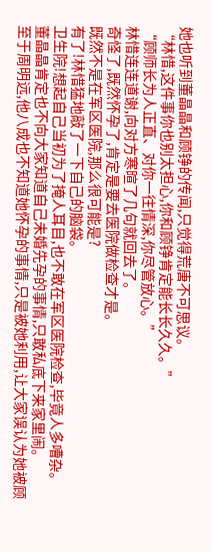她也听到董晶晶和顾铮的传闻,只觉得荒唐不可思议。
“林惜,这件事你也别太担心,你和顾铮肯定能长长久久。”
“顾师长为人正直、对你一往情深,你尽管放心。”
林惜连连道谢,向对方寒暄了几句就回去了。
奇怪了,既然怀孕了,肯定是要去医院做检查才是。
既然不是在军区医院,那么很可能是?
有了!林惜猛地敲了一下自己的脑袋。
卫生院!想起自己当初为了掩人耳目,也不敢在军区医院检查,毕竟人多嘈杂。
董晶晶肯定也不向大家知道自己未婚先孕的事情,只敢私底下来家里闹。
至于周明远,他八成也不知道她怀孕的事情,只是被她利用,让大家误认为她被顾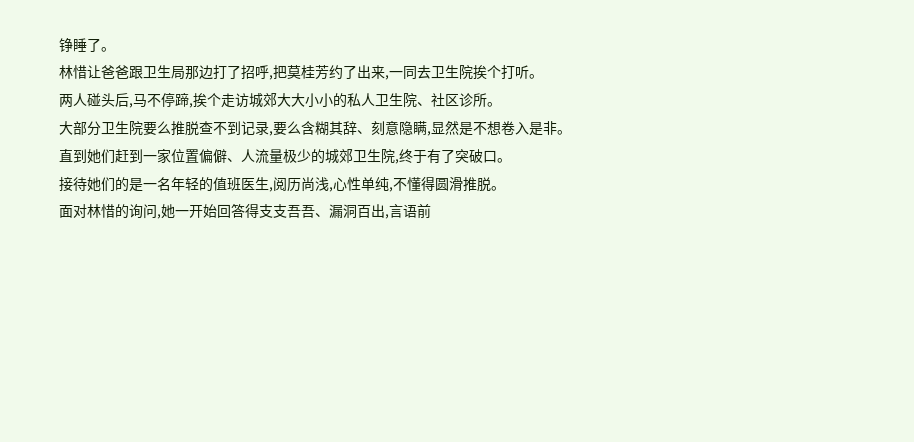铮睡了。
林惜让爸爸跟卫生局那边打了招呼,把莫桂芳约了出来,一同去卫生院挨个打听。
两人碰头后,马不停蹄,挨个走访城郊大大小小的私人卫生院、社区诊所。
大部分卫生院要么推脱查不到记录,要么含糊其辞、刻意隐瞒,显然是不想卷入是非。
直到她们赶到一家位置偏僻、人流量极少的城郊卫生院,终于有了突破口。
接待她们的是一名年轻的值班医生,阅历尚浅,心性单纯,不懂得圆滑推脱。
面对林惜的询问,她一开始回答得支支吾吾、漏洞百出,言语前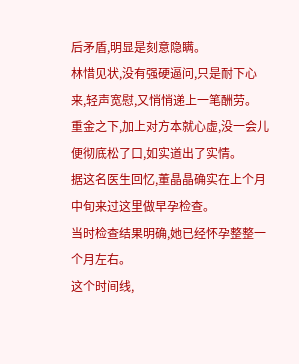后矛盾,明显是刻意隐瞒。
林惜见状,没有强硬逼问,只是耐下心来,轻声宽慰,又悄悄递上一笔酬劳。
重金之下,加上对方本就心虚,没一会儿便彻底松了口,如实道出了实情。
据这名医生回忆,董晶晶确实在上个月中旬来过这里做早孕检查。
当时检查结果明确,她已经怀孕整整一个月左右。
这个时间线,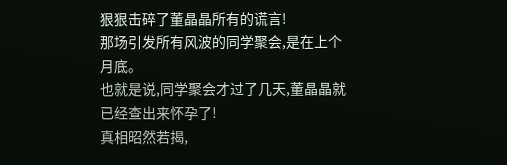狠狠击碎了董晶晶所有的谎言!
那场引发所有风波的同学聚会,是在上个月底。
也就是说,同学聚会才过了几天,董晶晶就已经查出来怀孕了!
真相昭然若揭,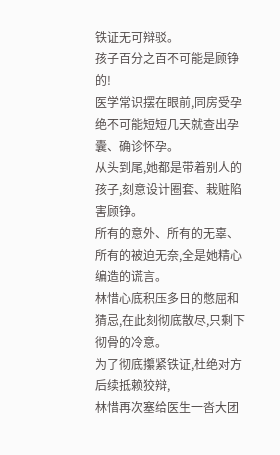铁证无可辩驳。
孩子百分之百不可能是顾铮的!
医学常识摆在眼前,同房受孕绝不可能短短几天就查出孕囊、确诊怀孕。
从头到尾,她都是带着别人的孩子,刻意设计圈套、栽赃陷害顾铮。
所有的意外、所有的无辜、所有的被迫无奈,全是她精心编造的谎言。
林惜心底积压多日的憋屈和猜忌,在此刻彻底散尽,只剩下彻骨的冷意。
为了彻底攥紧铁证,杜绝对方后续抵赖狡辩,
林惜再次塞给医生一沓大团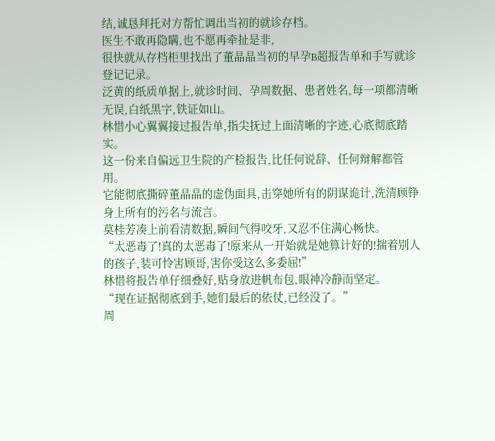结,诚恳拜托对方帮忙调出当初的就诊存档。
医生不敢再隐瞒,也不愿再牵扯是非,
很快就从存档柜里找出了董晶晶当初的早孕B超报告单和手写就诊登记记录。
泛黄的纸质单据上,就诊时间、孕周数据、患者姓名,每一项都清晰无误,白纸黑字,铁证如山。
林惜小心翼翼接过报告单,指尖抚过上面清晰的字迹,心底彻底踏实。
这一份来自偏远卫生院的产检报告,比任何说辞、任何辩解都管用。
它能彻底撕碎董晶晶的虚伪面具,击穿她所有的阴谋诡计,洗清顾铮身上所有的污名与流言。
莫桂芳凑上前看清数据,瞬间气得咬牙,又忍不住满心畅快。
“太恶毒了!真的太恶毒了!原来从一开始就是她算计好的!揣着别人的孩子,装可怜害顾哥,害你受这么多委屈!”
林惜将报告单仔细叠好,贴身放进帆布包,眼神冷静而坚定。
“现在证据彻底到手,她们最后的依仗,已经没了。”
周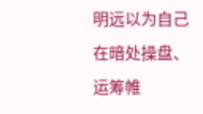明远以为自己在暗处操盘、运筹帷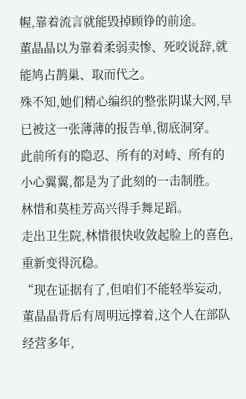幄,靠着流言就能毁掉顾铮的前途。
董晶晶以为靠着柔弱卖惨、死咬说辞,就能鸠占鹊巢、取而代之。
殊不知,她们精心编织的整张阴谋大网,早已被这一张薄薄的报告单,彻底洞穿。
此前所有的隐忍、所有的对峙、所有的小心翼翼,都是为了此刻的一击制胜。
林惜和莫桂芳高兴得手舞足蹈。
走出卫生院,林惜很快收敛起脸上的喜色,重新变得沉稳。
“现在证据有了,但咱们不能轻举妄动,
董晶晶背后有周明远撑着,这个人在部队经营多年,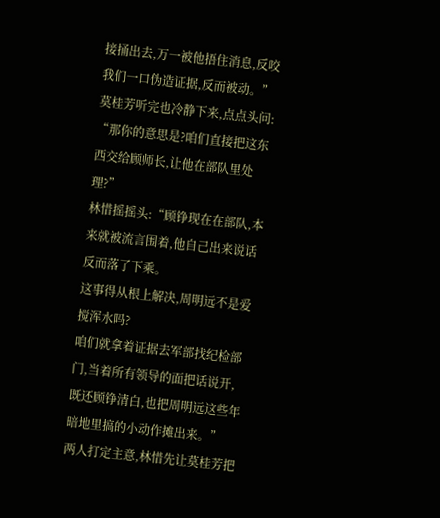接捅出去,万一被他捂住消息,反咬我们一口伪造证据,反而被动。”
莫桂芳听完也冷静下来,点点头问:
“那你的意思是?咱们直接把这东西交给顾师长,让他在部队里处理?”
林惜摇摇头:“顾铮现在在部队,本来就被流言围着,他自己出来说话反而落了下乘。
这事得从根上解决,周明远不是爱搅浑水吗?
咱们就拿着证据去军部找纪检部门,当着所有领导的面把话说开,
既还顾铮清白,也把周明远这些年暗地里搞的小动作摊出来。”
两人打定主意,林惜先让莫桂芳把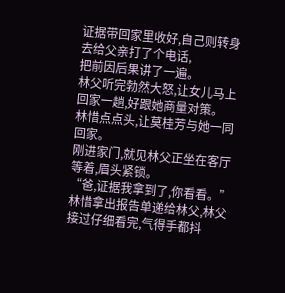证据带回家里收好,自己则转身去给父亲打了个电话,
把前因后果讲了一遍。
林父听完勃然大怒,让女儿马上回家一趟,好跟她商量对策。
林惜点点头,让莫桂芳与她一同回家。
刚进家门,就见林父正坐在客厅等着,眉头紧锁。
“爸,证据我拿到了,你看看。”林惜拿出报告单递给林父,林父接过仔细看完,气得手都抖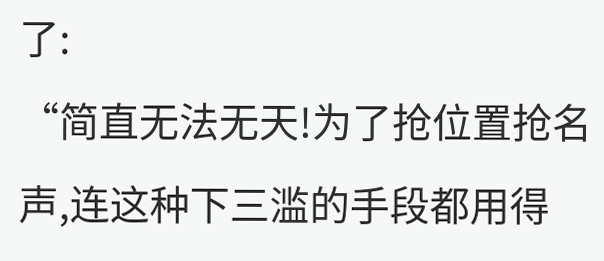了:
“简直无法无天!为了抢位置抢名声,连这种下三滥的手段都用得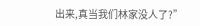出来,真当我们林家没人了?”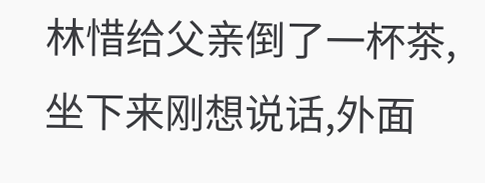林惜给父亲倒了一杯茶,坐下来刚想说话,外面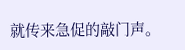就传来急促的敲门声。